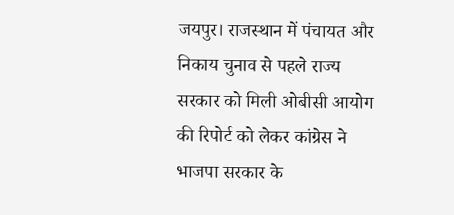जयपुर। राजस्थान में पंचायत और निकाय चुनाव से पहले राज्य सरकार को मिली ओबीसी आयोग की रिपोर्ट को लेकर कांग्रेस ने भाजपा सरकार के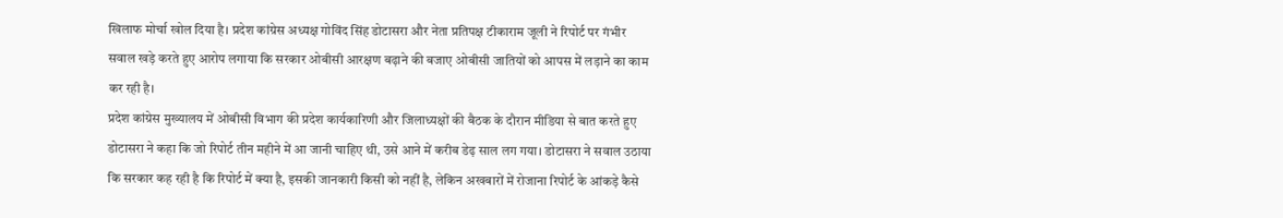खिलाफ मोर्चा खोल दिया है। प्रदेश कांग्रेस अध्यक्ष गोविंद सिंह डोटासरा और नेता प्रतिपक्ष टीकाराम जूली ने रिपोर्ट पर गंभीर सवाल खड़े करते हुए आरोप लगाया कि सरकार ओबीसी आरक्षण बढ़ाने की बजाए ओबीसी जातियों को आपस में लड़ाने का काम कर रही है।
प्रदेश कांग्रेस मुख्यालय में ओबीसी विभाग की प्रदेश कार्यकारिणी और जिलाध्यक्षों की बैठक के दौरान मीडिया से बात करते हुए डोटासरा ने कहा कि जो रिपोर्ट तीन महीने में आ जानी चाहिए थी, उसे आने में करीब डेढ़ साल लग गया। डोटासरा ने सवाल उठाया कि सरकार कह रही है कि रिपोर्ट में क्या है, इसकी जानकारी किसी को नहीं है, लेकिन अखबारों में रोजाना रिपोर्ट के आंकड़े कैसे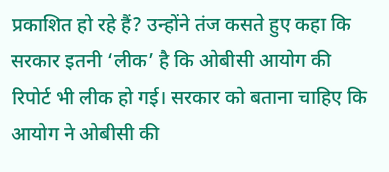प्रकाशित हो रहे हैं? उन्होंने तंज कसते हुए कहा कि सरकार इतनी ‘लीक’ है कि ओबीसी आयोग की रिपोर्ट भी लीक हो गई। सरकार को बताना चाहिए कि आयोग ने ओबीसी की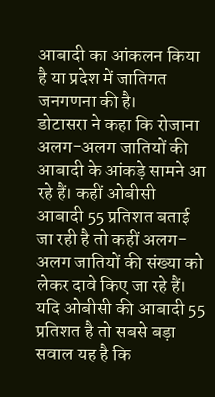आबादी का आंकलन किया है या प्रदेश में जातिगत जनगणना की है।
डोटासरा ने कहा कि रोजाना अलग-अलग जातियों की आबादी के आंकड़े सामने आ रहे हैं। कहीं ओबीसी आबादी 55 प्रतिशत बताई जा रही है तो कहीं अलग-अलग जातियों की संख्या को लेकर दावे किए जा रहे हैं। यदि ओबीसी की आबादी 55 प्रतिशत है तो सबसे बड़ा सवाल यह है कि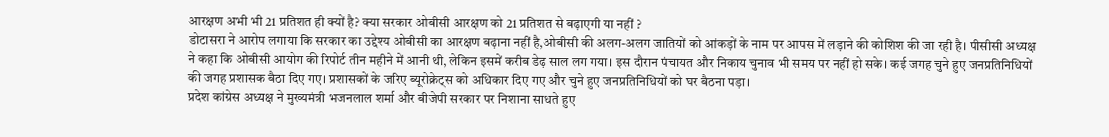आरक्षण अभी भी 21 प्रतिशत ही क्यों है? क्या सरकार ओबीसी आरक्षण को 21 प्रतिशत से बढ़ाएगी या नहीं ?
डोटासरा ने आरोप लगाया कि सरकार का उद्देश्य ओबीसी का आरक्षण बढ़ाना नहीं है,ओबीसी की अलग-अलग जातियों को आंकड़ों के नाम पर आपस में लड़ाने की कोशिश की जा रही है। पीसीसी अध्यक्ष ने कहा कि ओबीसी आयोग की रिपोर्ट तीन महीने में आनी थी, लेकिन इसमें करीब डेढ़ साल लग गया। इस दौरान पंचायत और निकाय चुनाव भी समय पर नहीं हो सके। कई जगह चुने हुए जनप्रतिनिधियों की जगह प्रशासक बैठा दिए गए। प्रशासकों के जरिए ब्यूरोक्रेट्स को अधिकार दिए गए और चुने हुए जनप्रतिनिधियों को घर बैठना पड़ा।
प्रदेश कांग्रेस अध्यक्ष ने मुख्यमंत्री भजनलाल शर्मा और बीजेपी सरकार पर निशाना साधते हुए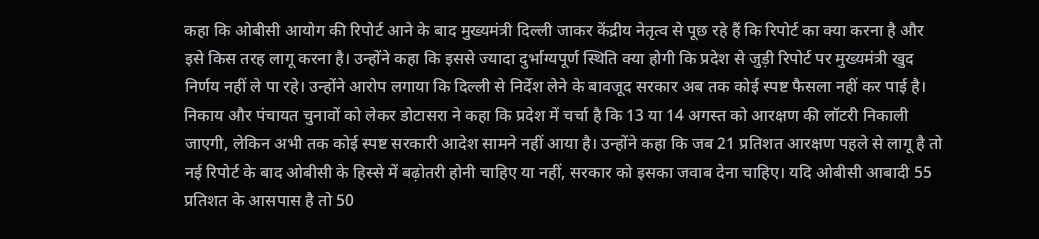कहा कि ओबीसी आयोग की रिपोर्ट आने के बाद मुख्यमंत्री दिल्ली जाकर केंद्रीय नेतृत्व से पूछ रहे हैं कि रिपोर्ट का क्या करना है और इसे किस तरह लागू करना है। उन्होंने कहा कि इससे ज्यादा दुर्भाग्यपूर्ण स्थिति क्या होगी कि प्रदेश से जुड़ी रिपोर्ट पर मुख्यमंत्री खुद निर्णय नहीं ले पा रहे। उन्होंने आरोप लगाया कि दिल्ली से निर्देश लेने के बावजूद सरकार अब तक कोई स्पष्ट फैसला नहीं कर पाई है।
निकाय और पंचायत चुनावों को लेकर डोटासरा ने कहा कि प्रदेश में चर्चा है कि 13 या 14 अगस्त को आरक्षण की लॉटरी निकाली जाएगी, लेकिन अभी तक कोई स्पष्ट सरकारी आदेश सामने नहीं आया है। उन्होंने कहा कि जब 21 प्रतिशत आरक्षण पहले से लागू है तो नई रिपोर्ट के बाद ओबीसी के हिस्से में बढ़ोतरी होनी चाहिए या नहीं, सरकार को इसका जवाब देना चाहिए। यदि ओबीसी आबादी 55 प्रतिशत के आसपास है तो 50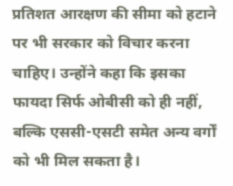प्रतिशत आरक्षण की सीमा को हटाने पर भी सरकार को विचार करना चाहिए। उन्होंने कहा कि इसका फायदा सिर्फ ओबीसी को ही नहीं, बल्कि एससी-एसटी समेत अन्य वर्गों को भी मिल सकता है।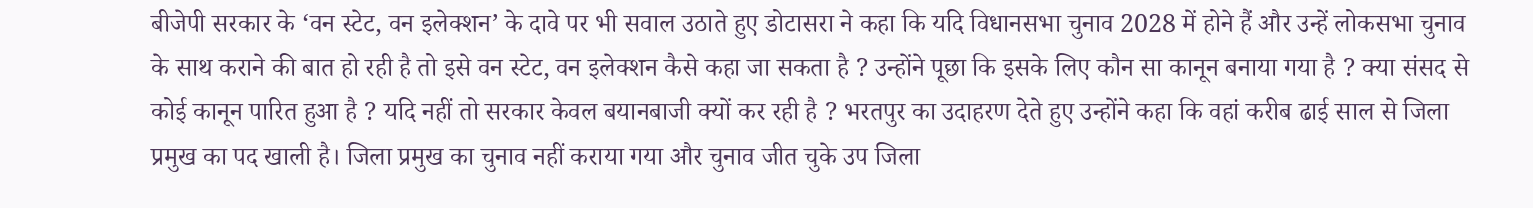बीजेपी सरकार के ‘वन स्टेट, वन इलेक्शन’ के दावे पर भी सवाल उठाते हुए डोटासरा ने कहा कि यदि विधानसभा चुनाव 2028 में होने हैं और उन्हें लोकसभा चुनाव के साथ कराने की बात हो रही है तो इसे वन स्टेट, वन इलेक्शन कैसे कहा जा सकता है ? उन्होंने पूछा कि इसके लिए कौन सा कानून बनाया गया है ? क्या संसद से कोई कानून पारित हुआ है ? यदि नहीं तो सरकार केवल बयानबाजी क्यों कर रही है ? भरतपुर का उदाहरण देते हुए उन्होंने कहा कि वहां करीब ढाई साल से जिला प्रमुख का पद खाली है। जिला प्रमुख का चुनाव नहीं कराया गया और चुनाव जीत चुके उप जिला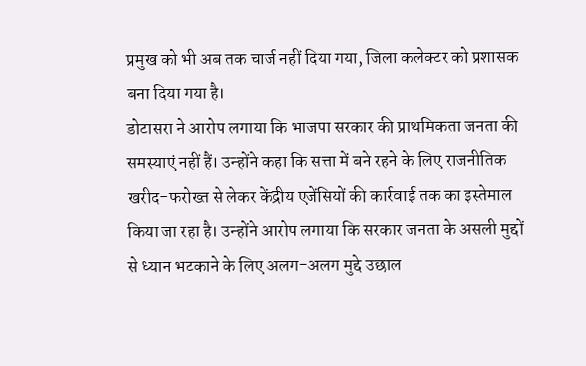प्रमुख को भी अब तक चार्ज नहीं दिया गया, जिला कलेक्टर को प्रशासक बना दिया गया है।
डोटासरा ने आरोप लगाया कि भाजपा सरकार की प्राथमिकता जनता की समस्याएं नहीं हैं। उन्होंने कहा कि सत्ता में बने रहने के लिए राजनीतिक खरीद-फरोख्त से लेकर केंद्रीय एजेंसियों की कार्रवाई तक का इस्तेमाल किया जा रहा है। उन्होंने आरोप लगाया कि सरकार जनता के असली मुद्दों से ध्यान भटकाने के लिए अलग-अलग मुद्दे उछाल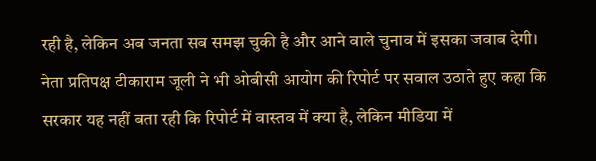रही है, लेकिन अब जनता सब समझ चुकी है और आने वाले चुनाव में इसका जवाब देगी।
नेता प्रतिपक्ष टीकाराम जूली ने भी ओबीसी आयोग की रिपोर्ट पर सवाल उठाते हुए कहा कि सरकार यह नहीं बता रही कि रिपोर्ट में वास्तव में क्या है, लेकिन मीडिया में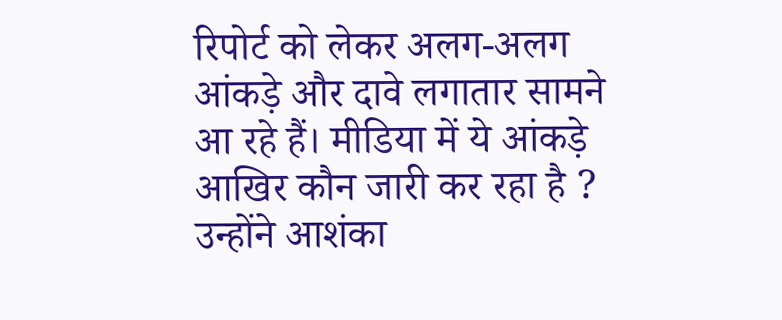रिपोर्ट को लेकर अलग-अलग आंकड़े और दावे लगातार सामने आ रहे हैं। मीडिया में ये आंकड़े आखिर कौन जारी कर रहा है ? उन्होंने आशंका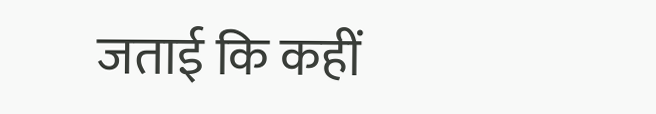जताई कि कहीं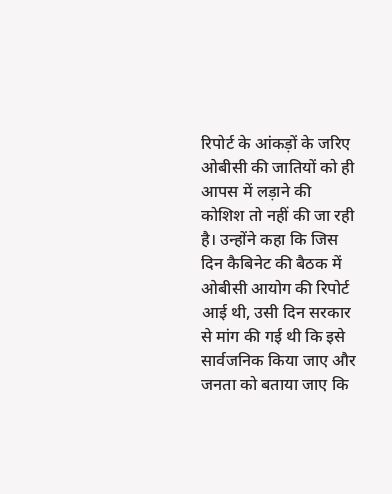रिपोर्ट के आंकड़ों के जरिए ओबीसी की जातियों को ही आपस में लड़ाने की कोशिश तो नहीं की जा रही है। उन्होंने कहा कि जिस दिन कैबिनेट की बैठक में ओबीसी आयोग की रिपोर्ट आई थी, उसी दिन सरकार से मांग की गई थी कि इसे सार्वजनिक किया जाए और जनता को बताया जाए कि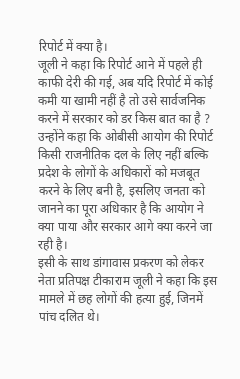रिपोर्ट में क्या है।
जूली ने कहा कि रिपोर्ट आने में पहले ही काफी देरी की गई, अब यदि रिपोर्ट में कोई कमी या खामी नहीं है तो उसे सार्वजनिक करने में सरकार को डर किस बात का है ? उन्होंने कहा कि ओबीसी आयोग की रिपोर्ट किसी राजनीतिक दल के लिए नहीं बल्कि प्रदेश के लोगों के अधिकारों को मजबूत करने के लिए बनी है, इसलिए जनता को जानने का पूरा अधिकार है कि आयोग ने क्या पाया और सरकार आगे क्या करने जा रही है।
इसी के साथ डांगावास प्रकरण को लेकर नेता प्रतिपक्ष टीकाराम जूली ने कहा कि इस मामले में छह लोगों की हत्या हुई, जिनमें पांच दलित थे।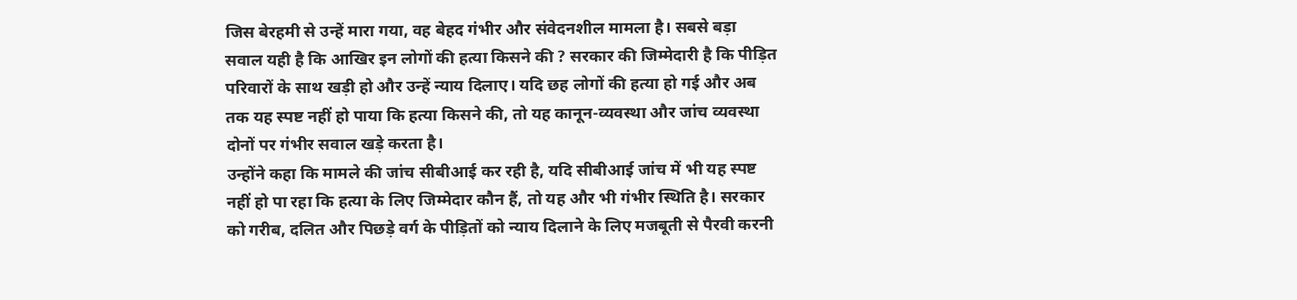जिस बेरहमी से उन्हें मारा गया, वह बेहद गंभीर और संवेदनशील मामला है। सबसे बड़ा सवाल यही है कि आखिर इन लोगों की हत्या किसने की ? सरकार की जिम्मेदारी है कि पीड़ित परिवारों के साथ खड़ी हो और उन्हें न्याय दिलाए। यदि छह लोगों की हत्या हो गई और अब तक यह स्पष्ट नहीं हो पाया कि हत्या किसने की, तो यह कानून-व्यवस्था और जांच व्यवस्था दोनों पर गंभीर सवाल खड़े करता है।
उन्होंने कहा कि मामले की जांच सीबीआई कर रही है, यदि सीबीआई जांच में भी यह स्पष्ट नहीं हो पा रहा कि हत्या के लिए जिम्मेदार कौन हैं, तो यह और भी गंभीर स्थिति है। सरकार को गरीब, दलित और पिछड़े वर्ग के पीड़ितों को न्याय दिलाने के लिए मजबूती से पैरवी करनी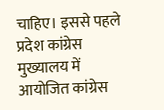चाहिए। इससे पहले प्रदेश कांग्रेस मुख्यालय में आयोजित कांग्रेस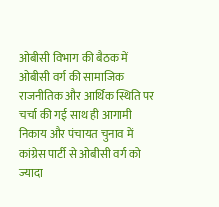ओबीसी विभाग की बैठक में ओबीसी वर्ग की सामाजिक राजनीतिक और आर्थिक स्थिति पर चर्चा की गई साथ ही आगामी निकाय और पंचायत चुनाव में कांग्रेस पार्टी से ओबीसी वर्ग को ज्यादा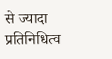से ज्यादा प्रतिनिधित्व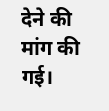देने की मांग की गई।